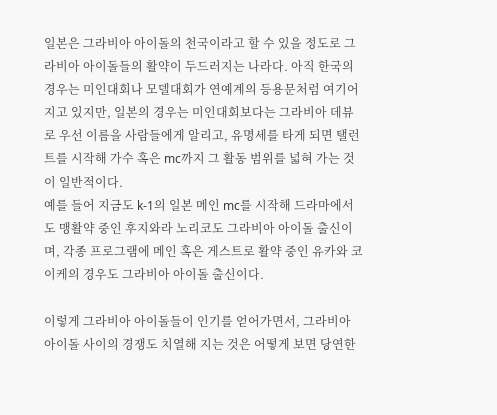일본은 그라비아 아이돌의 천국이라고 할 수 있을 정도로 그라비아 아이돌들의 활약이 두드러지는 나라다. 아직 한국의 경우는 미인대회나 모델대회가 연예계의 등용문처럼 여기어 지고 있지만, 일본의 경우는 미인대회보다는 그라비아 데뷰로 우선 이름을 사람들에게 알리고, 유명세를 타게 되면 탤런트를 시작해 가수 혹은 mc까지 그 활동 범위를 넓혀 가는 것이 일반적이다.
예를 들어 지금도 k-1의 일본 메인 mc를 시작해 드라마에서도 맹활약 중인 후지와라 노리코도 그라비아 아이돌 출신이며, 각종 프로그램에 메인 혹은 게스트로 활약 중인 유카와 코이케의 경우도 그라비아 아이돌 출신이다.

이렇게 그라비아 아이돌들이 인기를 얻어가면서, 그라비아 아이돌 사이의 경쟁도 치열해 지는 것은 어떻게 보면 당연한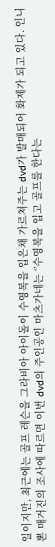일이지만, 최근에는 골프 레슨을 그라비아 아이돌이 수영복을 입은채 가르쳐주는 dvd가 발매되어 화제가 되고 있다. 인니뽄 매거진의 조사에 따르면 이번 dvd의 주인공인 마츠가네는 ‘’수영복을 입고 골프를 한다는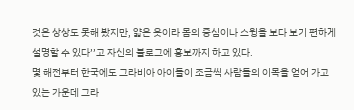것은 상상도 못해 봤지만, 얇은 옷이라 몸의 중심이나 스윙을 보다 보기 편하게 설명할 수 있다’’고 자신의 블로그에 홍보까지 하고 있다.
몇 해전부터 한국에도 그라비아 아이돌이 조금씩 사람들의 이목을 얻어 가고 있는 가운데 그라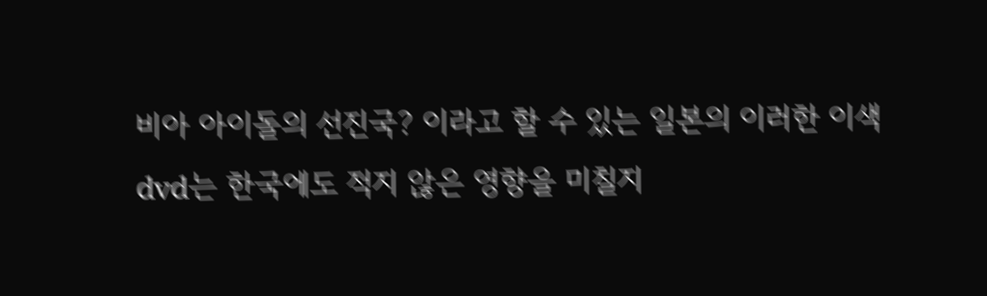비아 아이돌의 선진국? 이라고 할 수 있는 일본의 이러한 이색 dvd는 한국에도 적지 않은 영향을 미칠지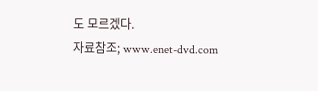도 모르겠다.
자료참조; www.enet-dvd.com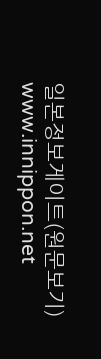일본정보게이트(원문보기)
www.innippon.net